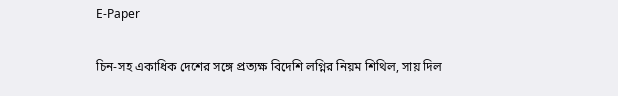E-Paper

চিন-সহ একাধিক দেশের সঙ্গে প্রত্যক্ষ বিদেশি লগ্নির নিয়ম শিথিল, সায় দিল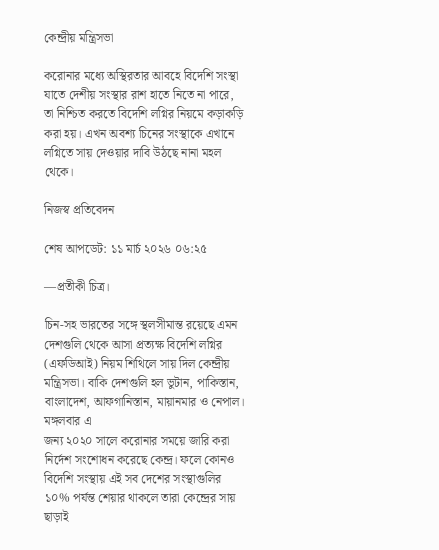কেন্দ্রীয় মন্ত্রিসভা

করোনার মধ্যে অস্থিরতার আবহে বিদেশি সংস্থা যাতে দেশীয় সংস্থার রাশ হাতে নিতে না পারে, তা নিশ্চিত করতে বিদেশি লগ্নির নিয়মে কড়াকড়ি করা হয়। এখন অবশ্য চিনের সংস্থাকে এখানে লগ্নিতে সায় দেওয়ার দাবি উঠছে নানা মহল থেকে।

নিজস্ব প্রতিবেদন

শেষ আপডেট: ১১ মার্চ ২০২৬ ০৬:২৫

—প্রতীকী চিত্র।

চিন-সহ ভারতের সঙ্গে স্থলসীমান্ত রয়েছে এমন দেশগুলি থেকে আসা প্রত্যক্ষ বিদেশি লগ্নির (এফডিআই) নিয়ম শিথিলে সায় দিল কেন্দ্রীয় মন্ত্রিসভা। বাকি দেশগুলি হল ভুটান, পাকিস্তান, বাংলাদেশ, আফগানিস্তান, মায়ানমার ও নেপাল। মঙ্গলবার এ
জন্য ২০২০ সালে করোনার সময়ে জারি করা নির্দেশ সংশোধন করেছে কেন্দ্র। ফলে কোনও বিদেশি সংস্থায় এই সব দেশের সংস্থাগুলির ১০% পর্যন্ত শেয়ার থাকলে তারা কেন্দ্রের সায় ছাড়াই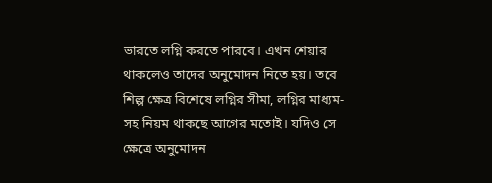ভারতে লগ্নি করতে পারবে। এখন শেয়ার থাকলেও তাদের অনুমোদন নিতে হয়। তবে শিল্প ক্ষেত্র বিশেষে লগ্নির সীমা, লগ্নির মাধ্যম-সহ নিয়ম থাকছে আগের মতোই। যদিও সে ক্ষেত্রে অনুমোদন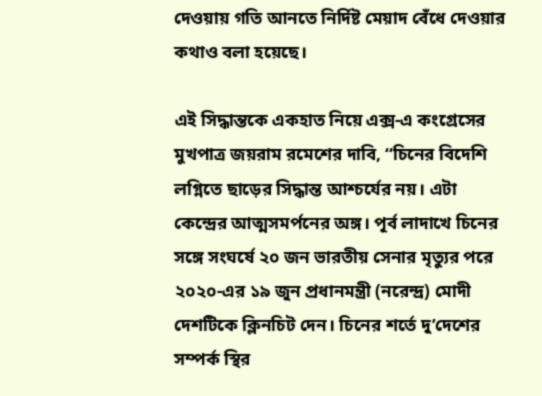দেওয়ায় গতি আনতে নির্দিষ্ট মেয়াদ বেঁধে দেওয়ার কথাও বলা হয়েছে।

এই সিদ্ধান্তকে একহাত নিয়ে এক্স-এ কংগ্রেসের মুখপাত্র জয়রাম রমেশের দাবি, ‘‘চিনের বিদেশি লগ্নিতে ছাড়ের সিদ্ধান্ত আশ্চর্যের নয়। এটা কেন্দ্রের আত্মসমর্পনের অঙ্গ। পূর্ব লাদাখে চিনের সঙ্গে সংঘর্ষে ২০ জন ভারতীয় সেনার মৃত্যুর পরে ২০২০-এর ১৯ জুন প্রধানমন্ত্রী (নরেন্দ্র) মোদী দেশটিকে ক্লিনচিট দেন। চিনের শর্তে দু’দেশের সম্পর্ক স্থির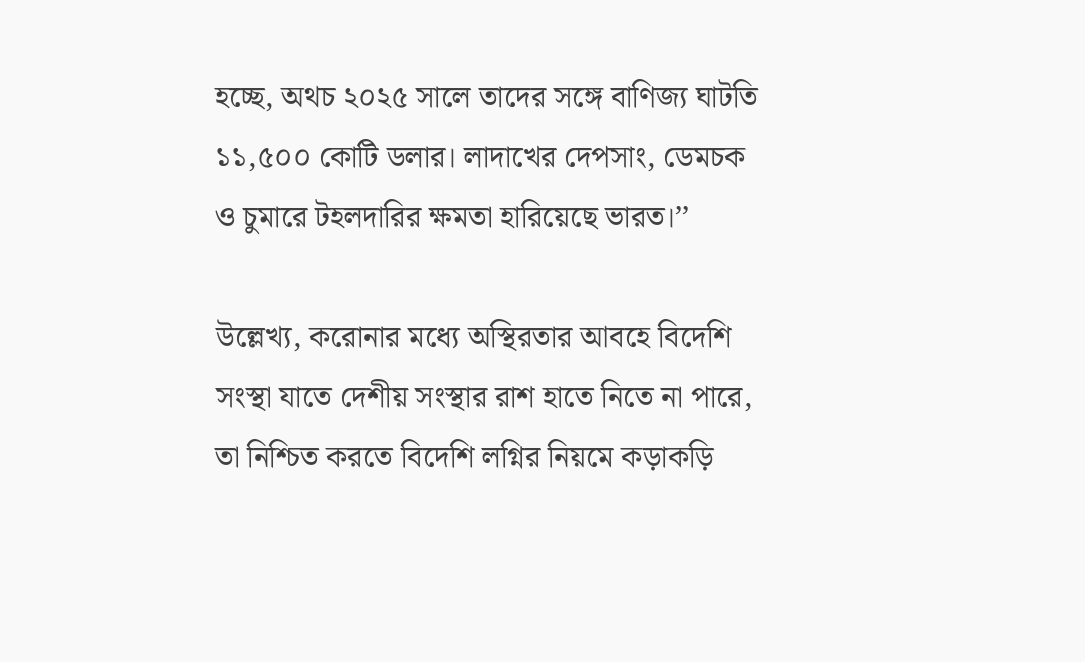হচ্ছে, অথচ ২০২৫ সালে তাদের সঙ্গে বাণিজ্য ঘাটতি ১১,৫০০ কোটি ডলার। লাদাখের দেপসাং, ডেমচক ও চুমারে টহলদারির ক্ষমতা হারিয়েছে ভারত।’’

উল্লেখ্য, করোনার মধ্যে অস্থিরতার আবহে বিদেশি সংস্থা যাতে দেশীয় সংস্থার রাশ হাতে নিতে না পারে, তা নিশ্চিত করতে বিদেশি লগ্নির নিয়মে কড়াকড়ি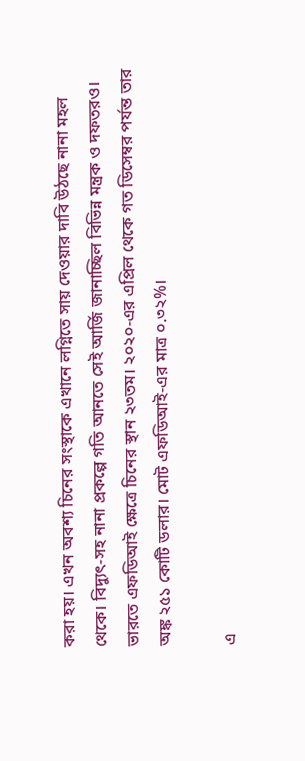করা হয়। এখন অবশ্য চিনের সংস্থাকে এখানে লগ্নিতে সায় দেওয়ার দাবি উঠছে নানা মহল থেকে। বিদ্যুৎ-সহ নানা প্রকল্পে গতি আনতে সেই আর্জি জানাচ্ছিল বিভিন্ন মন্ত্রক ও দফতরও। ভারতে এফডিআই ক্ষেত্রে চিনের স্থান ২৩তম। ২০২০-এর এপ্রিল থেকে গত ডিসেম্বর পর্যন্ত তার অঙ্ক ২৫১ কোটি ডলার। মোট এফডিআই-এর মাত্র ০.৩২%।

এ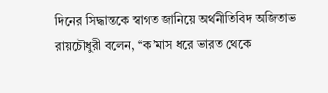দিনের সিদ্ধান্তকে স্বাগত জানিয়ে অর্থনীতিবিদ অজিতাভ রায়চৌধুরী বলেন, ‘‘ক’মাস ধরে ভারত থেকে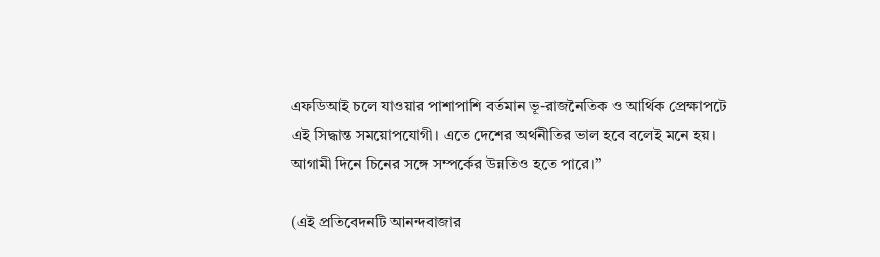এফডিআই চলে যাওয়ার পাশাপাশি বর্তমান ভূ-রাজনৈতিক ও আর্থিক প্রেক্ষাপটে এই সিদ্ধান্ত সময়োপযোগী। এতে দেশের অর্থনীতির ভাল হবে বলেই মনে হয়। আগামী দিনে চিনের সঙ্গে সম্পর্কের উন্নতিও হতে পারে।’’

(এই প্রতিবেদনটি আনন্দবাজার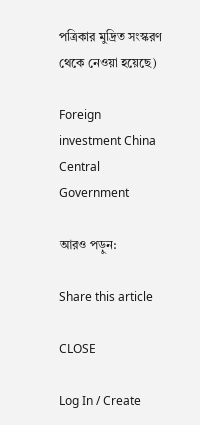পত্রিকার মুদ্রিত সংস্করণ থেকে নেওয়া হয়েছে)

Foreign investment China Central Government

আরও পড়ুন:

Share this article

CLOSE

Log In / Create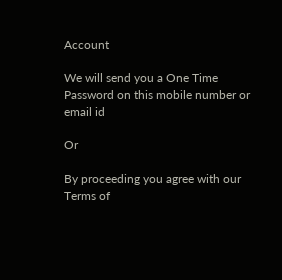Account

We will send you a One Time Password on this mobile number or email id

Or

By proceeding you agree with our Terms of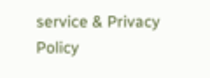service & Privacy Policy